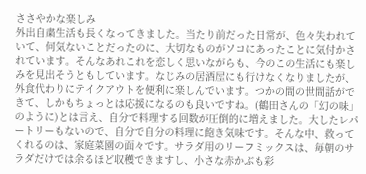ささやかな楽しみ
外出自粛生活も長くなってきました。当たり前だった日常が、色々失われていて、何気ないことだったのに、大切なものがソコにあったことに気付かされています。そんなあれこれを恋しく思いながらも、今のこの生活にも楽しみを見出そうともしています。なじみの居酒屋にも行けなくなりましたが、外食代わりにテイクアウトを便利に楽しんでいます。つかの間の世間話ができて、しかもちょっとは応援になるのも良いですね。(鶴田さんの「幻の味」のように)とは言え、自分で料理する回数が圧倒的に増えました。大したレパートリーもないので、自分で自分の料理に飽き気味です。そんな中、救ってくれるのは、家庭菜園の面々です。サラダ用のリーフミックスは、毎朝のサラダだけでは余るほど収穫できますし、小さな赤かぶも彩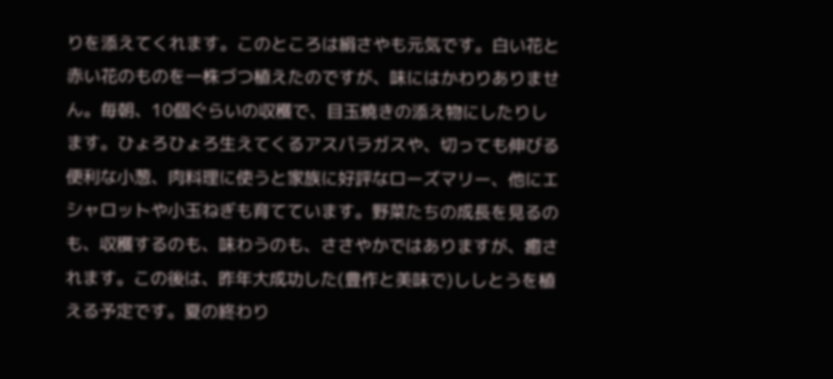りを添えてくれます。このところは絹さやも元気です。白い花と赤い花のものを一株づつ植えたのですが、味にはかわりありません。毎朝、10個ぐらいの収穫で、目玉焼きの添え物にしたりします。ひょろひょろ生えてくるアスパラガスや、切っても伸びる便利な小葱、肉料理に使うと家族に好評なローズマリー、他にエシャロットや小玉ねぎも育てています。野菜たちの成長を見るのも、収穫するのも、味わうのも、ささやかではありますが、癒されます。この後は、昨年大成功した(豊作と美味で)ししとうを植える予定です。夏の終わり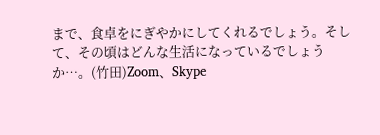まで、食卓をにぎやかにしてくれるでしょう。そして、その頃はどんな生活になっているでしょうか…。(竹田)Zoom、Skype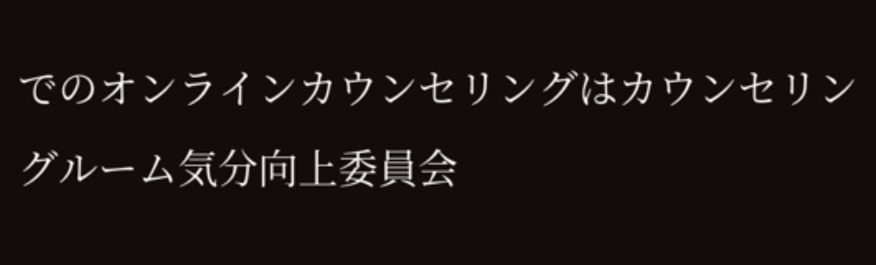でのオンラインカウンセリングはカウンセリングルーム気分向上委員会